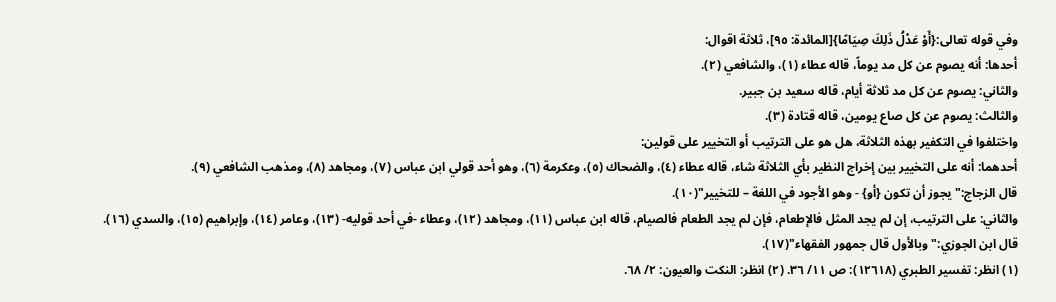وفي قوله تعالى:{أَوْ عَدْلُ ذَلِكَ صِيَامًا}[المائدة: ٩٥]، ثلاثة اقوال:
أحدها: أنه يصوم عن كل مد يوماً، قاله عطاء (١)، والشافعي (٢).
والثاني: يصوم عن كل مد ثلاثة أيام، قاله سعيد بن جبير.
والثالث: يصوم عن كل صاع يومين، قاله قتادة (٣).
واختلفوا في التكفير بهذه الثلاثة، هل هو على الترتيب أو التخيير على قولين:
أحدهما: أنه على التخيير بين إخراج النظير بأي الثلاثة شاء، قاله عطاء (٤)، والضحاك (٥)، وعكرمة (٦)، وهو أحد قولي ابن عباس (٧)، ومجاهد (٨)، ومذهب الشافعي (٩).
قال الزجاج:" يجوز أن تكون {أو} - وهو الأجود في اللغة – للتخيير"(١٠).
والثاني: على الترتيب، إن لم يجد المثل فالإطعام، فإن لم يجد الطعام فالصيام، قاله ابن عباس (١١)، ومجاهد (١٢)، وعطاء -في أحد قوليه- (١٣)، وعامر (١٤)، وإبراهيم (١٥)، والسدي (١٦).
قال ابن الجوزي:" وبالأول قال جمهور الفقهاء"(١٧).
(١) انظر: تفسير الطبري (١٢٦١٨): ص ١١/ ٣٦. (٢) انظر: النكت والعيون: ٢/ ٦٨.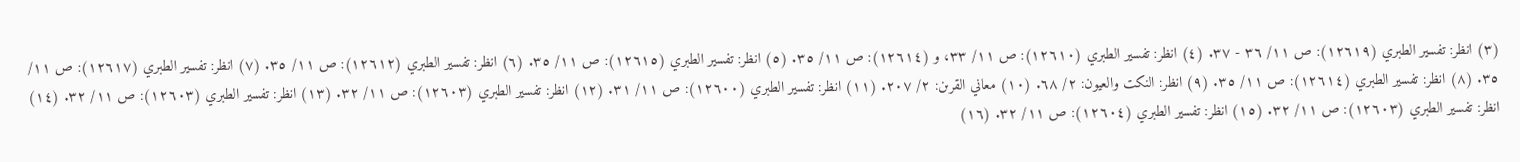(٣) انظر: تفسير الطبري (١٢٦١٩): ص ١١/ ٣٦ - ٣٧. (٤) انظر: تفسير الطبري (١٢٦١٠): ص ١١/ ٣٣، و (١٢٦١٤): ص ١١/ ٣٥. (٥) انظر: تفسير الطبري (١٢٦١٥): ص ١١/ ٣٥. (٦) انظر: تفسير الطبري (١٢٦١٢): ص ١١/ ٣٥. (٧) انظر: تفسير الطبري (١٢٦١٧): ص ١١/ ٣٥. (٨) انظر: تفسير الطبري (١٢٦١٤): ص ١١/ ٣٥. (٩) انظر: النكت والعيون: ٢/ ٦٨. (١٠) معاني القرىن: ٢/ ٢٠٧. (١١) انظر: تفسير الطبري (١٢٦٠٠): ص ١١/ ٣١. (١٢) انظر: تفسير الطبري (١٢٦٠٣): ص ١١/ ٣٢. (١٣) انظر: تفسير الطبري (١٢٦٠٣): ص ١١/ ٣٢. (١٤) انظر: تفسير الطبري (١٢٦٠٣): ص ١١/ ٣٢. (١٥) انظر: تفسير الطبري (١٢٦٠٤): ص ١١/ ٣٢. (١٦)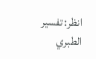انظر: تفسير الطبري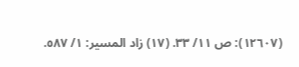(١٢٦٠٧): ص ١١/ ٣٣. (١٧) زاد المسير: ١/ ٥٨٧.